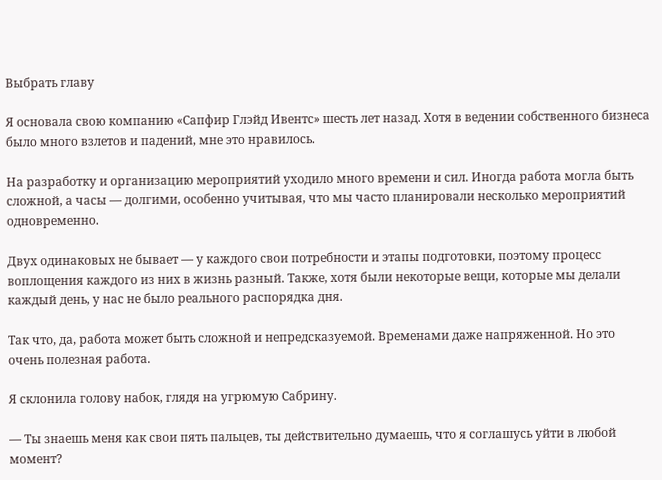Выбрать главу

Я основала свою компанию «Сапфир Глэйд Ивентс» шесть лет назад. Хотя в ведении собственного бизнеса было много взлетов и падений, мне это нравилось.

На разработку и организацию мероприятий уходило много времени и сил. Иногда работа могла быть сложной, а часы — долгими, особенно учитывая, что мы часто планировали несколько мероприятий одновременно.

Двух одинаковых не бывает — у каждого свои потребности и этапы подготовки, поэтому процесс воплощения каждого из них в жизнь разный. Также, хотя были некоторые вещи, которые мы делали каждый день, у нас не было реального распорядка дня.

Так что, да, работа может быть сложной и непредсказуемой. Временами даже напряженной. Но это очень полезная работа.

Я склонила голову набок, глядя на угрюмую Сабрину.

— Ты знаешь меня как свои пять пальцев, ты действительно думаешь, что я соглашусь уйти в любой момент?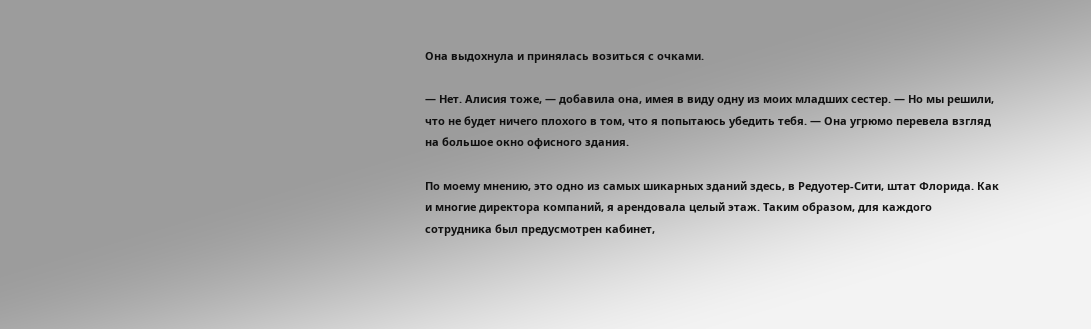Она выдохнула и принялась возиться с очками.

— Нет. Алисия тоже, — добавила она, имея в виду одну из моих младших сестер. — Но мы решили, что не будет ничего плохого в том, что я попытаюсь убедить тебя. — Она угрюмо перевела взгляд на большое окно офисного здания.

По моему мнению, это одно из самых шикарных зданий здесь, в Редуотер-Сити, штат Флорида. Как и многие директора компаний, я арендовала целый этаж. Таким образом, для каждого сотрудника был предусмотрен кабинет,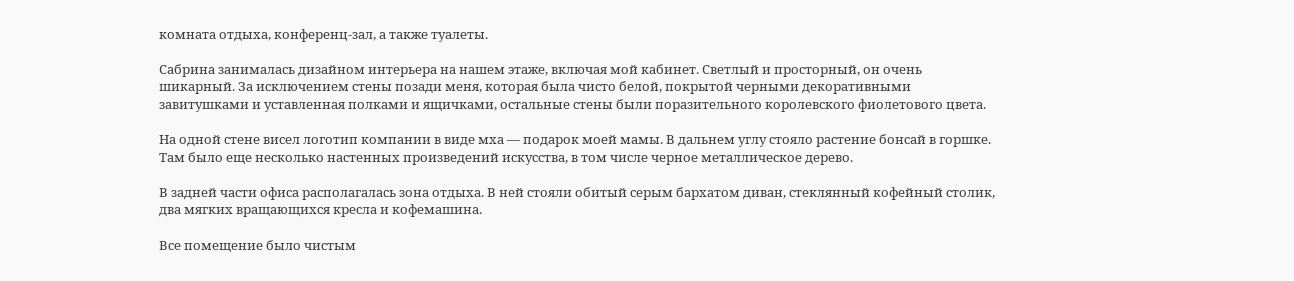комната отдыха, конференц-зал, а также туалеты.

Сабрина занималась дизайном интерьера на нашем этаже, включая мой кабинет. Светлый и просторный, он очень шикарный. За исключением стены позади меня, которая была чисто белой, покрытой черными декоративными завитушками и уставленная полками и ящичками, остальные стены были поразительного королевского фиолетового цвета.

На одной стене висел логотип компании в виде мха — подарок моей мамы. В дальнем углу стояло растение бонсай в горшке. Там было еще несколько настенных произведений искусства, в том числе черное металлическое дерево.

В задней части офиса располагалась зона отдыха. В ней стояли обитый серым бархатом диван, стеклянный кофейный столик, два мягких вращающихся кресла и кофемашина.

Все помещение было чистым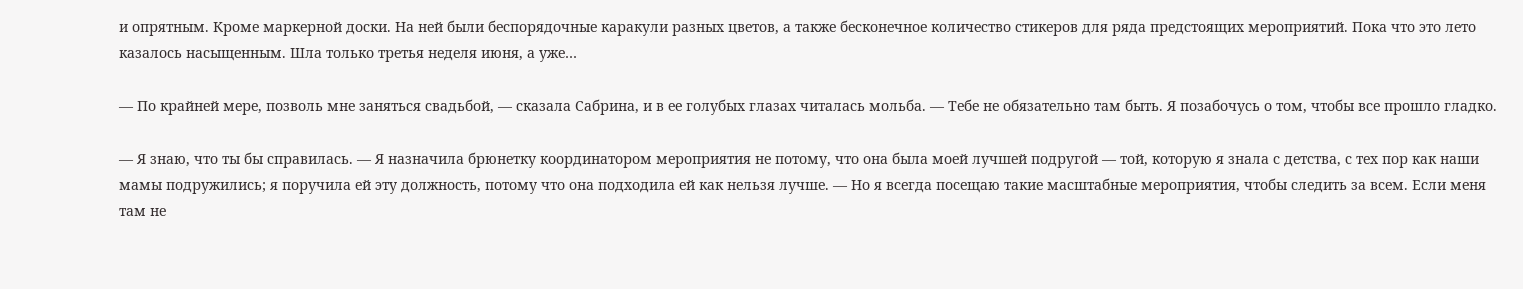и опрятным. Кроме маркерной доски. На ней были беспорядочные каракули разных цветов, а также бесконечное количество стикеров для ряда предстоящих мероприятий. Пока что это лето казалось насыщенным. Шла только третья неделя июня, а уже…

— По крайней мере, позволь мне заняться свадьбой, — сказала Сабрина, и в ее голубых глазах читалась мольба. — Тебе не обязательно там быть. Я позабочусь о том, чтобы все прошло гладко.

— Я знаю, что ты бы справилась. — Я назначила брюнетку координатором мероприятия не потому, что она была моей лучшей подругой — той, которую я знала с детства, с тех пор как наши мамы подружились; я поручила ей эту должность, потому что она подходила ей как нельзя лучше. — Но я всегда посещаю такие масштабные мероприятия, чтобы следить за всем. Если меня там не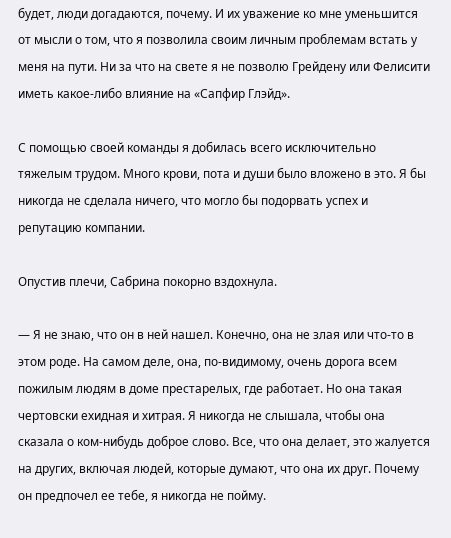будет, люди догадаются, почему. И их уважение ко мне уменьшится от мысли о том, что я позволила своим личным проблемам встать у меня на пути. Ни за что на свете я не позволю Грейдену или Фелисити иметь какое-либо влияние на «Сапфир Глэйд».

С помощью своей команды я добилась всего исключительно тяжелым трудом. Много крови, пота и души было вложено в это. Я бы никогда не сделала ничего, что могло бы подорвать успех и репутацию компании.

Опустив плечи, Сабрина покорно вздохнула.

— Я не знаю, что он в ней нашел. Конечно, она не злая или что-то в этом роде. На самом деле, она, по-видимому, очень дорога всем пожилым людям в доме престарелых, где работает. Но она такая чертовски ехидная и хитрая. Я никогда не слышала, чтобы она сказала о ком-нибудь доброе слово. Все, что она делает, это жалуется на других, включая людей, которые думают, что она их друг. Почему он предпочел ее тебе, я никогда не пойму.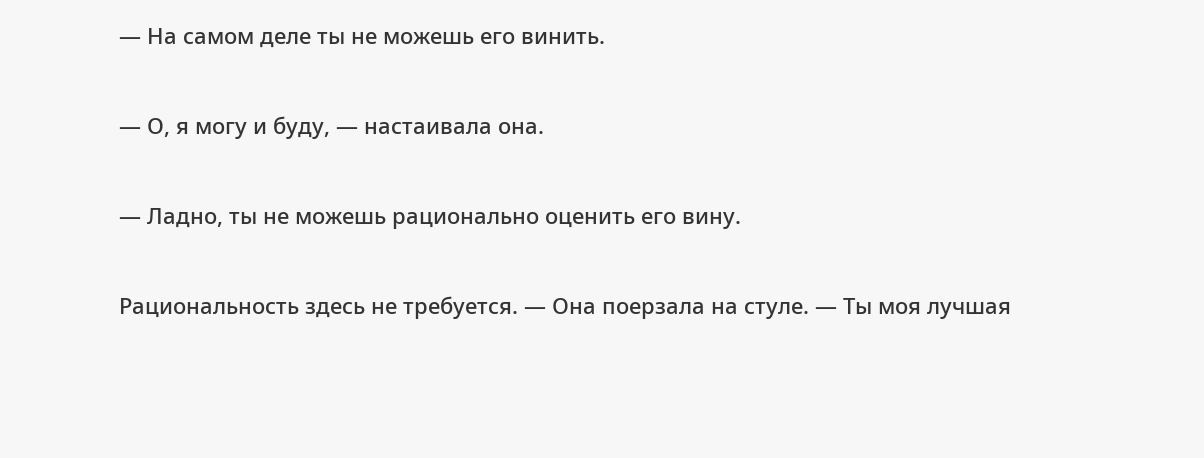— На самом деле ты не можешь его винить.

— О, я могу и буду, — настаивала она.

— Ладно, ты не можешь рационально оценить его вину.

Рациональность здесь не требуется. — Она поерзала на стуле. — Ты моя лучшая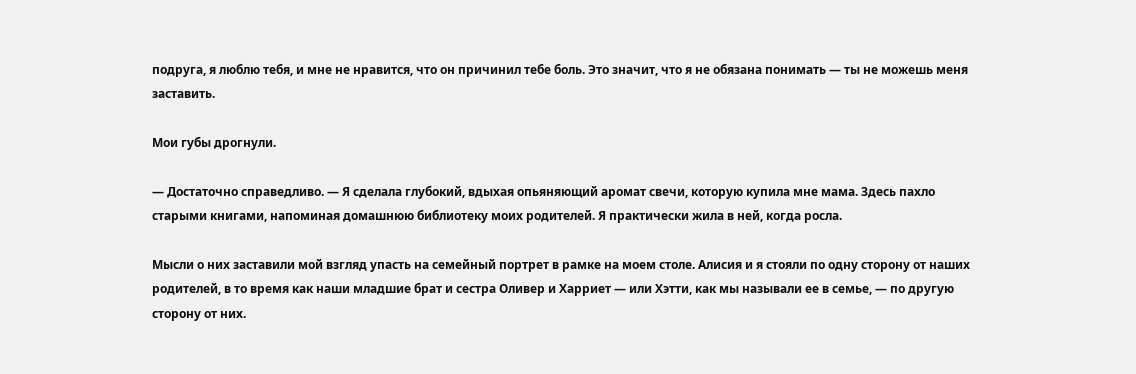подруга, я люблю тебя, и мне не нравится, что он причинил тебе боль. Это значит, что я не обязана понимать — ты не можешь меня заставить.

Мои губы дрогнули.

— Достаточно справедливо. — Я сделала глубокий, вдыхая опьяняющий аромат свечи, которую купила мне мама. Здесь пахло старыми книгами, напоминая домашнюю библиотеку моих родителей. Я практически жила в ней, когда росла.

Мысли о них заставили мой взгляд упасть на семейный портрет в рамке на моем столе. Алисия и я стояли по одну сторону от наших родителей, в то время как наши младшие брат и сестра Оливер и Харриет — или Хэтти, как мы называли ее в семье, — по другую сторону от них.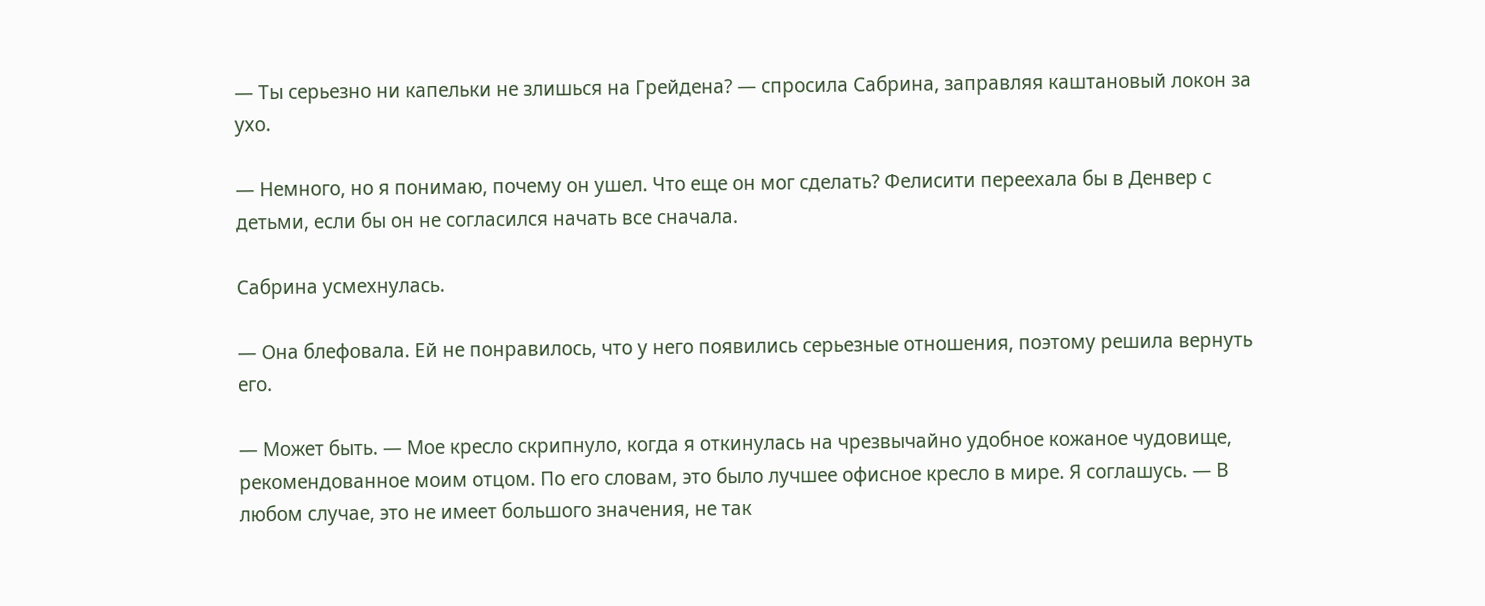— Ты серьезно ни капельки не злишься на Грейдена? — спросила Сабрина, заправляя каштановый локон за ухо.

— Немного, но я понимаю, почему он ушел. Что еще он мог сделать? Фелисити переехала бы в Денвер с детьми, если бы он не согласился начать все сначала.

Сабрина усмехнулась.

— Она блефовала. Ей не понравилось, что у него появились серьезные отношения, поэтому решила вернуть его.

— Может быть. — Мое кресло скрипнуло, когда я откинулась на чрезвычайно удобное кожаное чудовище, рекомендованное моим отцом. По его словам, это было лучшее офисное кресло в мире. Я соглашусь. — В любом случае, это не имеет большого значения, не так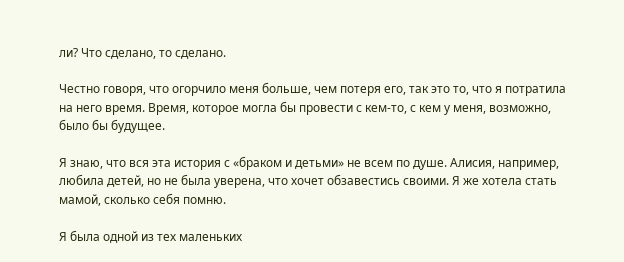ли? Что сделано, то сделано.

Честно говоря, что огорчило меня больше, чем потеря его, так это то, что я потратила на него время. Время, которое могла бы провести с кем-то, с кем у меня, возможно, было бы будущее.

Я знаю, что вся эта история с «браком и детьми» не всем по душе. Алисия, например, любила детей, но не была уверена, что хочет обзавестись своими. Я же хотела стать мамой, сколько себя помню.

Я была одной из тех маленьких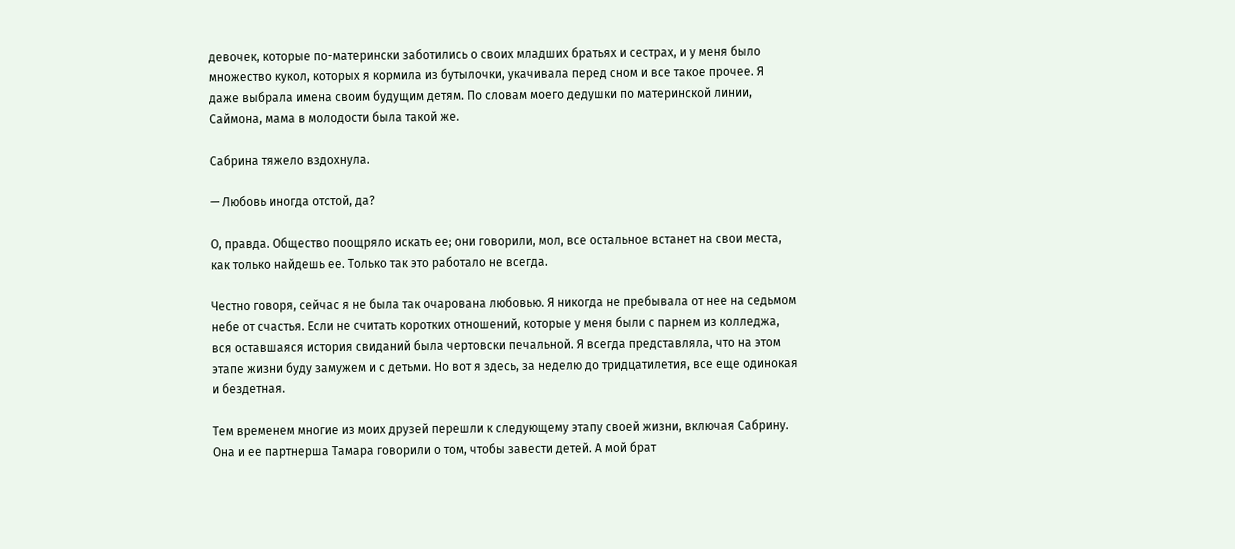девочек, которые по-матерински заботились о своих младших братьях и сестрах, и у меня было множество кукол, которых я кормила из бутылочки, укачивала перед сном и все такое прочее. Я даже выбрала имена своим будущим детям. По словам моего дедушки по материнской линии, Саймона, мама в молодости была такой же.

Сабрина тяжело вздохнула.

— Любовь иногда отстой, да?

О, правда. Общество поощряло искать ее; они говорили, мол, все остальное встанет на свои места, как только найдешь ее. Только так это работало не всегда.

Честно говоря, сейчас я не была так очарована любовью. Я никогда не пребывала от нее на седьмом небе от счастья. Если не считать коротких отношений, которые у меня были с парнем из колледжа, вся оставшаяся история свиданий была чертовски печальной. Я всегда представляла, что на этом этапе жизни буду замужем и с детьми. Но вот я здесь, за неделю до тридцатилетия, все еще одинокая и бездетная.

Тем временем многие из моих друзей перешли к следующему этапу своей жизни, включая Сабрину. Она и ее партнерша Тамара говорили о том, чтобы завести детей. А мой брат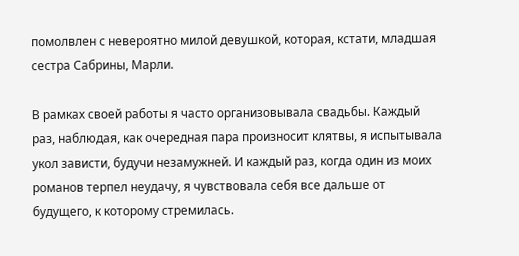помолвлен с невероятно милой девушкой, которая, кстати, младшая сестра Сабрины, Марли.

В рамках своей работы я часто организовывала свадьбы. Каждый раз, наблюдая, как очередная пара произносит клятвы, я испытывала укол зависти, будучи незамужней. И каждый раз, когда один из моих романов терпел неудачу, я чувствовала себя все дальше от будущего, к которому стремилась.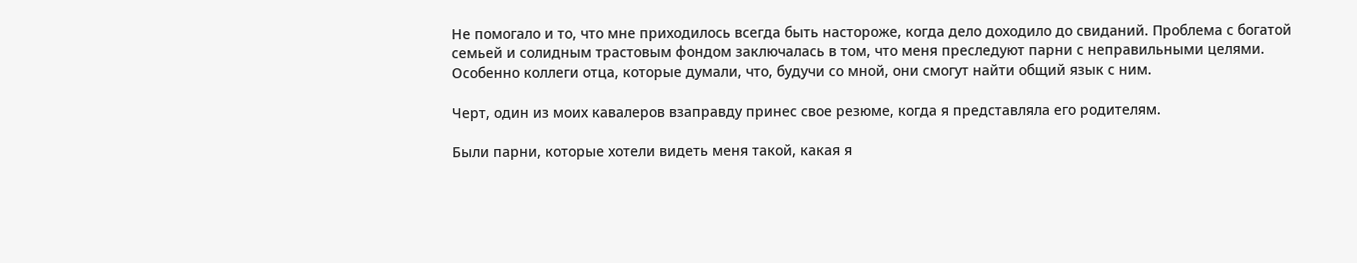Не помогало и то, что мне приходилось всегда быть настороже, когда дело доходило до свиданий. Проблема с богатой семьей и солидным трастовым фондом заключалась в том, что меня преследуют парни с неправильными целями. Особенно коллеги отца, которые думали, что, будучи со мной, они смогут найти общий язык с ним.

Черт, один из моих кавалеров взаправду принес свое резюме, когда я представляла его родителям.

Были парни, которые хотели видеть меня такой, какая я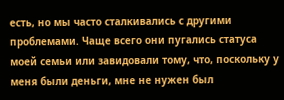есть, но мы часто сталкивались с другими проблемами. Чаще всего они пугались статуса моей семьи или завидовали тому, что, поскольку у меня были деньги, мне не нужен был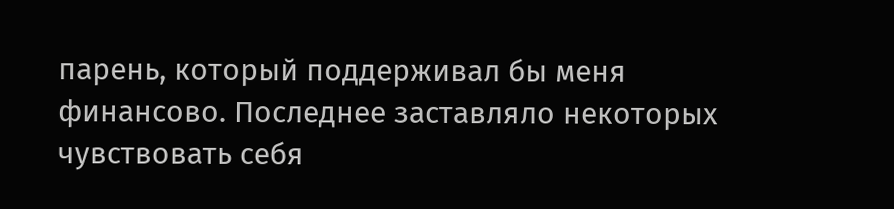парень, который поддерживал бы меня финансово. Последнее заставляло некоторых чувствовать себя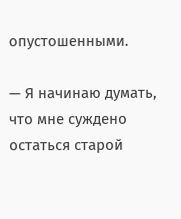опустошенными.

— Я начинаю думать, что мне суждено остаться старой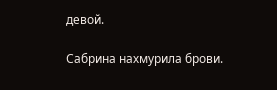девой.

Сабрина нахмурила брови.